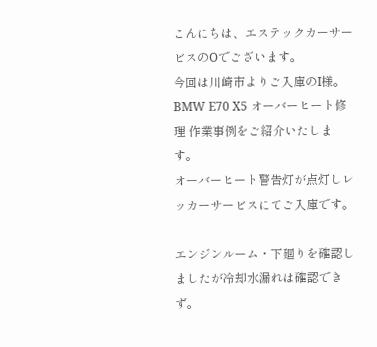こんにちは、エステックカーサービスのOでございます。
今回は川崎市よりご入庫のI様。
BMW E70 X5 オーバーヒート修理 作業事例をご紹介いたします。
オーバーヒート警告灯が点灯しレッカーサービスにてご入庫です。

エンジンルーム・下廻りを確認しましたが冷却水漏れは確認できず。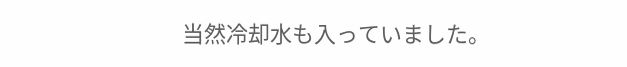当然冷却水も入っていました。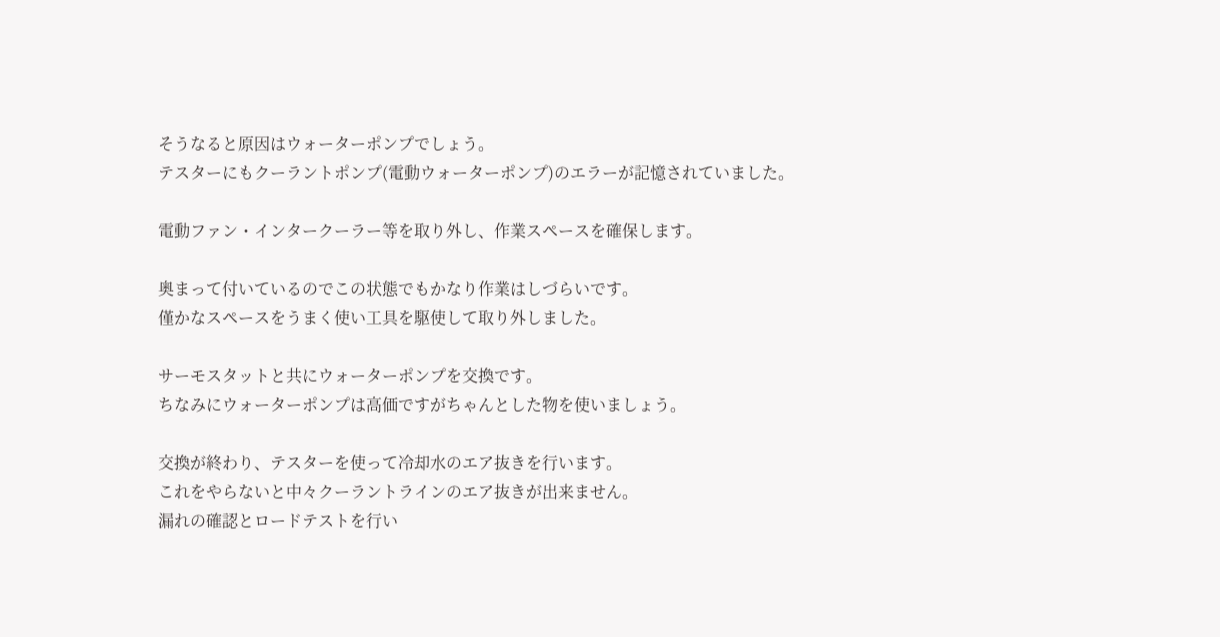そうなると原因はウォーターポンプでしょう。
テスターにもクーラントポンプ(電動ウォーターポンプ)のエラーが記憶されていました。

電動ファン・インタークーラー等を取り外し、作業スペースを確保します。

奥まって付いているのでこの状態でもかなり作業はしづらいです。
僅かなスペースをうまく使い工具を駆使して取り外しました。

サーモスタットと共にウォーターポンプを交換です。
ちなみにウォーターポンプは高価ですがちゃんとした物を使いましょう。

交換が終わり、テスターを使って冷却水のエア抜きを行います。
これをやらないと中々クーラントラインのエア抜きが出来ません。
漏れの確認とロードテストを行い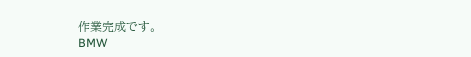作業完成です。
BMW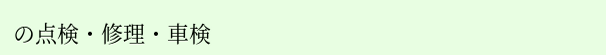の点検・修理・車検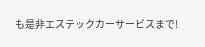も是非エステックカーサービスまで!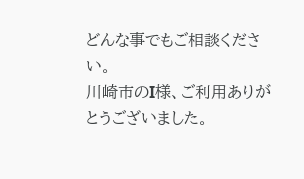どんな事でもご相談ください。
川崎市のI様、ご利用ありがとうございました。